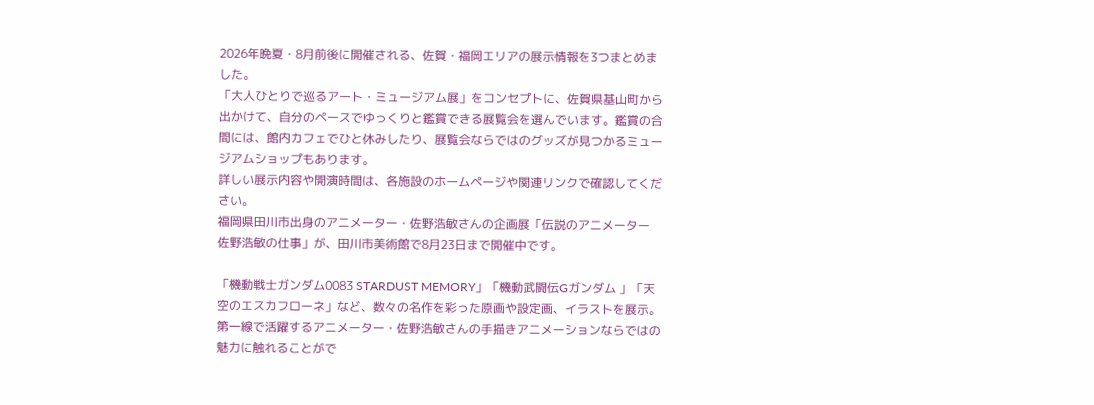2026年晩夏・8月前後に開催される、佐賀・福岡エリアの展示情報を3つまとめました。
「大人ひとりで巡るアート・ミュージアム展」をコンセプトに、佐賀県基山町から出かけて、自分のペースでゆっくりと鑑賞できる展覧会を選んでいます。鑑賞の合間には、館内カフェでひと休みしたり、展覧会ならではのグッズが見つかるミュージアムショップもあります。
詳しい展示内容や開演時間は、各施設のホームページや関連リンクで確認してください。
福岡県田川市出身のアニメーター・佐野浩敏さんの企画展「伝説のアニメーター 佐野浩敏の仕事」が、田川市美術館で8月23日まで開催中です。

「機動戦士ガンダム0083 STARDUST MEMORY」「機動武闘伝Gガンダム 」「天空のエスカフローネ」など、数々の名作を彩った原画や設定画、イラストを展示。第一線で活躍するアニメーター・佐野浩敏さんの手描きアニメーションならではの魅力に触れることがで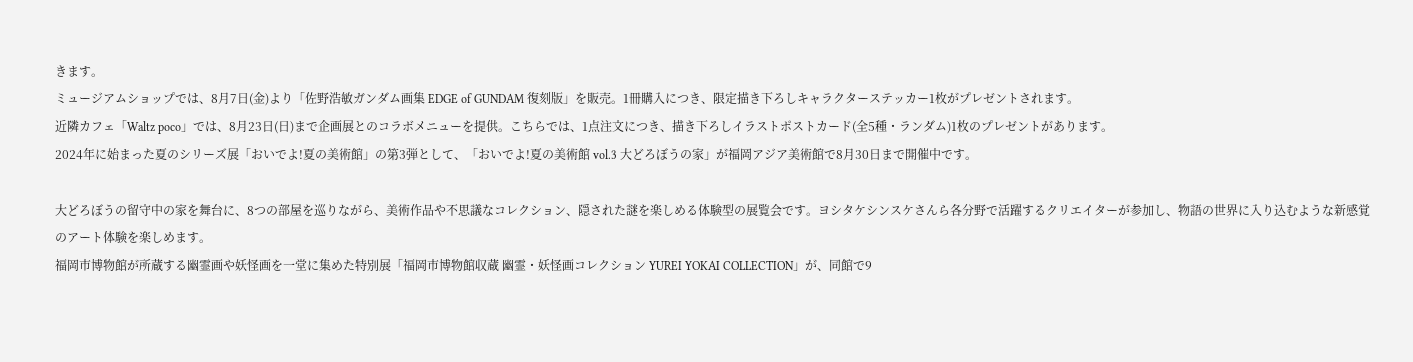きます。
ミュージアムショップでは、8月7日(金)より「佐野浩敏ガンダム画集 EDGE of GUNDAM 復刻版」を販売。1冊購入につき、限定描き下ろしキャラクターステッカー1枚がプレゼントされます。
近隣カフェ「Waltz poco」では、8月23日(日)まで企画展とのコラボメニューを提供。こちらでは、1点注文につき、描き下ろしイラストポストカード(全5種・ランダム)1枚のプレゼントがあります。
2024年に始まった夏のシリーズ展「おいでよ!夏の美術館」の第3弾として、「おいでよ!夏の美術館 vol.3 大どろぼうの家」が福岡アジア美術館で8月30日まで開催中です。

大どろぼうの留守中の家を舞台に、8つの部屋を巡りながら、美術作品や不思議なコレクション、隠された謎を楽しめる体験型の展覧会です。ヨシタケシンスケさんら各分野で活躍するクリエイターが参加し、物語の世界に入り込むような新感覚のアート体験を楽しめます。
福岡市博物館が所蔵する幽霊画や妖怪画を一堂に集めた特別展「福岡市博物館収蔵 幽霊・妖怪画コレクション YUREI YOKAI COLLECTION」が、同館で9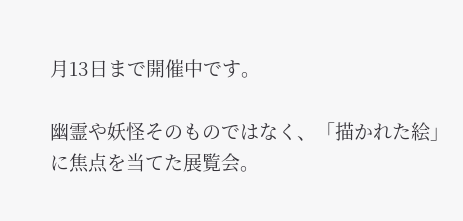月13日まで開催中です。

幽霊や妖怪そのものではなく、「描かれた絵」に焦点を当てた展覧会。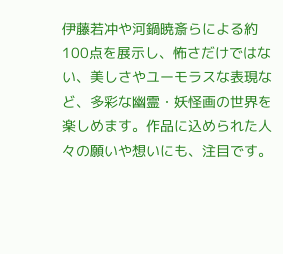伊藤若冲や河鍋暁斎らによる約100点を展示し、怖さだけではない、美しさやユーモラスな表現など、多彩な幽霊・妖怪画の世界を楽しめます。作品に込められた人々の願いや想いにも、注目です。